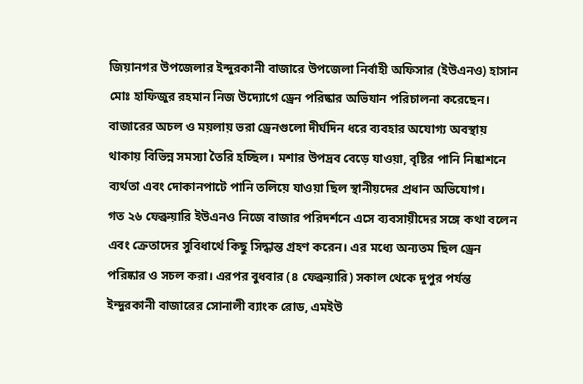জিয়ানগর উপজেলার ইন্দুরকানী বাজারে উপজেলা নির্বাহী অফিসার (ইউএনও) হাসান মোঃ হাফিজুর রহমান নিজ উদ্যোগে ড্রেন পরিষ্কার অভিযান পরিচালনা করেছেন। বাজারের অচল ও ময়লায় ভরা ড্রেনগুলো দীর্ঘদিন ধরে ব্যবহার অযোগ্য অবস্থায় থাকায় বিভিন্ন সমস্যা তৈরি হচ্ছিল। মশার উপদ্রব বেড়ে যাওয়া, বৃষ্টির পানি নিষ্কাশনে ব্যর্থতা এবং দোকানপাটে পানি তলিয়ে যাওয়া ছিল স্থানীয়দের প্রধান অভিযোগ।
গত ২৬ ফেব্রুয়ারি ইউএনও নিজে বাজার পরিদর্শনে এসে ব্যবসায়ীদের সঙ্গে কথা বলেন এবং ক্রেতাদের সুবিধার্থে কিছু সিদ্ধান্ত গ্রহণ করেন। এর মধ্যে অন্যতম ছিল ড্রেন পরিষ্কার ও সচল করা। এরপর বুধবার (৪ ফেব্রুয়ারি) সকাল থেকে দুপুর পর্যন্ত ইন্দুরকানী বাজারের সোনালী ব্যাংক রোড, এমইউ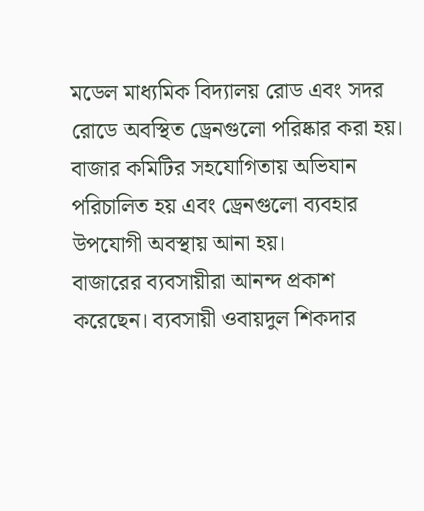মডেল মাধ্যমিক বিদ্যালয় রোড এবং সদর রোডে অবস্থিত ড্রেনগুলো পরিষ্কার করা হয়। বাজার কমিটির সহযোগিতায় অভিযান পরিচালিত হয় এবং ড্রেনগুলো ব্যবহার উপযোগী অবস্থায় আনা হয়।
বাজারের ব্যবসায়ীরা আনন্দ প্রকাশ করেছেন। ব্যবসায়ী ওবায়দুল শিকদার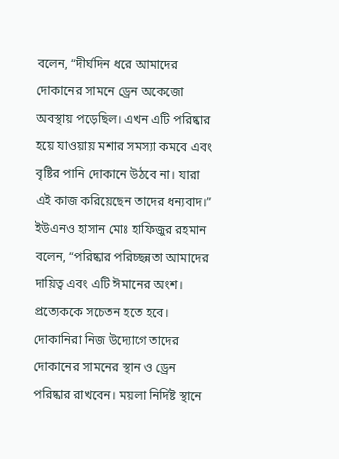বলেন, “দীর্ঘদিন ধরে আমাদের দোকানের সামনে ড্রেন অকেজো অবস্থায় পড়েছিল। এখন এটি পরিষ্কার হয়ে যাওয়ায় মশার সমস্যা কমবে এবং বৃষ্টির পানি দোকানে উঠবে না। যারা এই কাজ করিয়েছেন তাদের ধন্যবাদ।”
ইউএনও হাসান মোঃ হাফিজুর রহমান বলেন, “পরিষ্কার পরিচ্ছন্নতা আমাদের দায়িত্ব এবং এটি ঈমানের অংশ। প্রত্যেককে সচেতন হতে হবে। দোকানিরা নিজ উদ্যোগে তাদের দোকানের সামনের স্থান ও ড্রেন পরিষ্কার রাখবেন। ময়লা নির্দিষ্ট স্থানে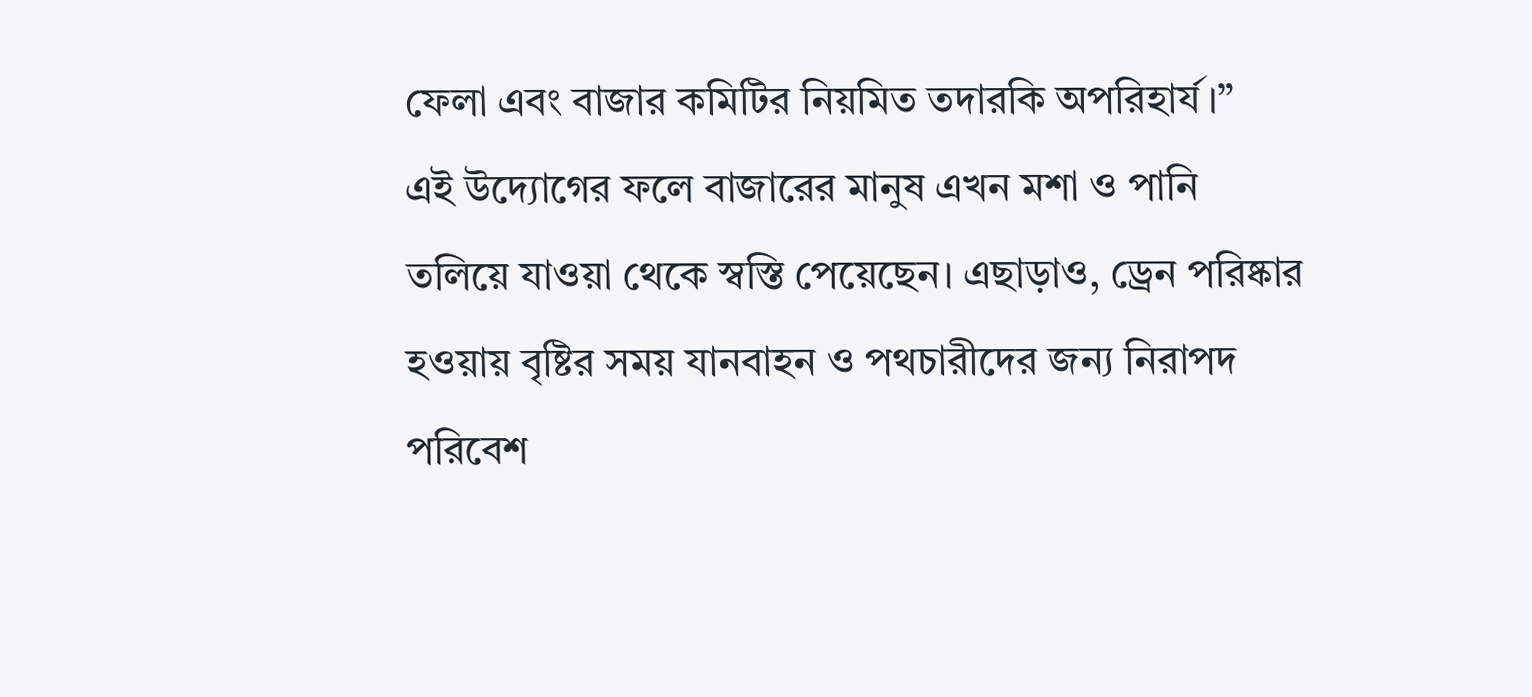ফেলা এবং বাজার কমিটির নিয়মিত তদারকি অপরিহার্য।”
এই উদ্যোগের ফলে বাজারের মানুষ এখন মশা ও পানি তলিয়ে যাওয়া থেকে স্বস্তি পেয়েছেন। এছাড়াও, ড্রেন পরিষ্কার হওয়ায় বৃষ্টির সময় যানবাহন ও পথচারীদের জন্য নিরাপদ পরিবেশ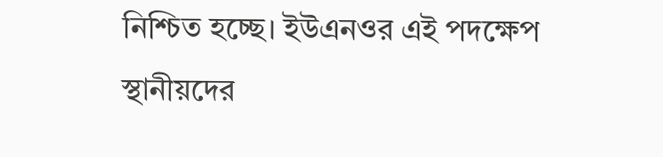নিশ্চিত হচ্ছে। ইউএনওর এই পদক্ষেপ স্থানীয়দের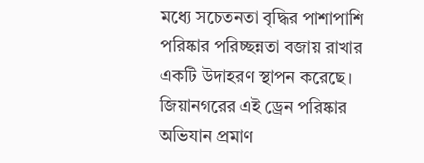মধ্যে সচেতনতা বৃদ্ধির পাশাপাশি পরিষ্কার পরিচ্ছন্নতা বজায় রাখার একটি উদাহরণ স্থাপন করেছে।
জিয়ানগরের এই ড্রেন পরিষ্কার অভিযান প্রমাণ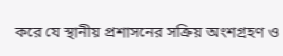করে যে স্থানীয় প্রশাসনের সক্রিয় অংশগ্রহণ ও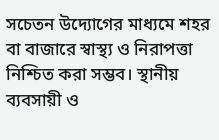সচেতন উদ্যোগের মাধ্যমে শহর বা বাজারে স্বাস্থ্য ও নিরাপত্তা নিশ্চিত করা সম্ভব। স্থানীয় ব্যবসায়ী ও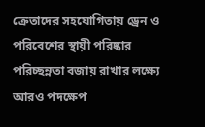ক্রেতাদের সহযোগিতায় ড্রেন ও পরিবেশের স্থায়ী পরিষ্কার পরিচ্ছন্নতা বজায় রাখার লক্ষ্যে আরও পদক্ষেপ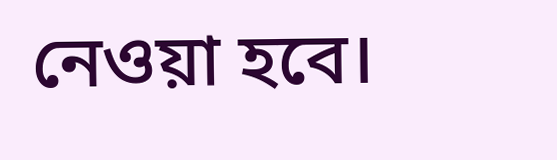নেওয়া হবে।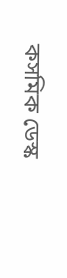কসমিক ডেস্ক